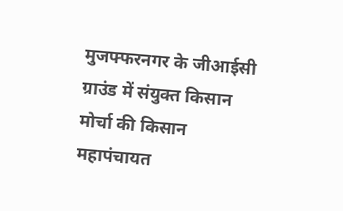मुजफ्फरनगर के जीआईसी ग्राउंड में संयुक्त किसान मोर्चा की किसान महापंचायत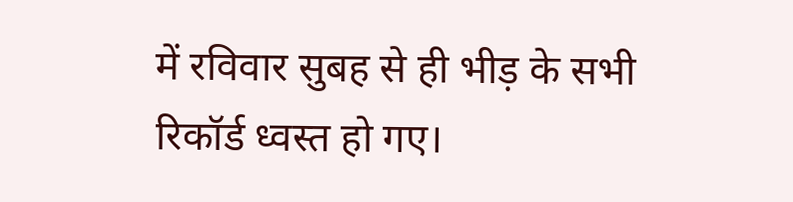में रविवार सुबह से ही भीड़ के सभी रिकॉर्ड ध्वस्त हो गए।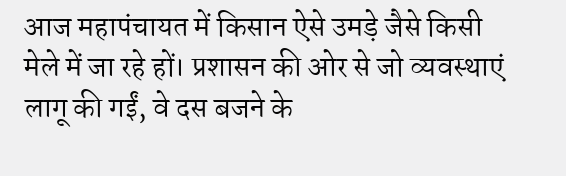आज महापंचायत में किसान ऐसे उमड़े जैसे किसी मेले में जा रहे हों। प्रशासन की ओर से जो व्यवस्थाएं लागू की गईं, वे दस बजने के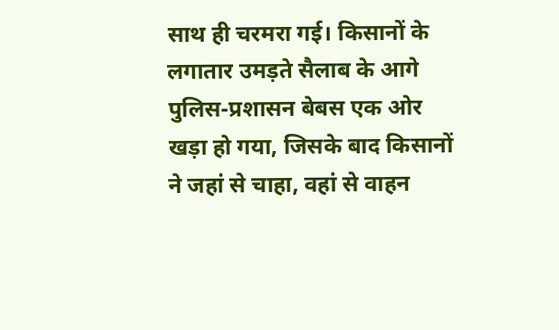साथ ही चरमरा गई। किसानों के लगातार उमड़ते सैलाब के आगे पुलिस-प्रशासन बेबस एक ओर खड़ा हो गया, जिसके बाद किसानों ने जहां से चाहा, वहां से वाहन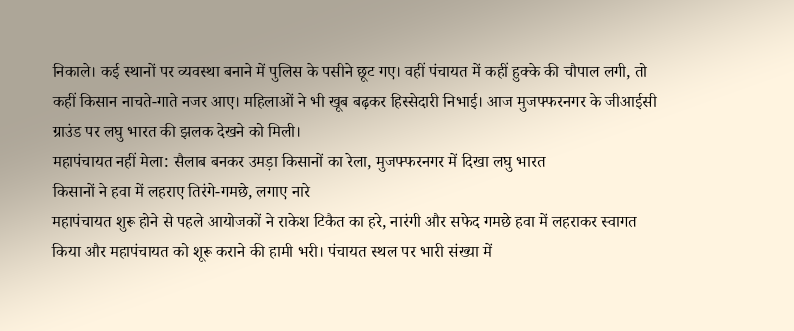निकाले। कई स्थानों पर व्यवस्था बनाने में पुलिस के पसीने छूट गए। वहीं पंचायत में कहीं हुक्के की चौपाल लगी, तो कहीं किसान नाचते-गाते नजर आए। महिलाओं ने भी खूब बढ़कर हिस्सेदारी निभाई। आज मुजफ्फरनगर के जीआईसी ग्राउंड पर लघु भारत की झलक देखने को मिली।
महापंचायत नहीं मेला: सैलाब बनकर उमड़ा किसानों का रेला, मुजफ्फरनगर में दिखा लघु भारत
किसानों ने हवा में लहराए तिरंगे-गमछे, लगाए नारे
महापंचायत शुरू होने से पहले आयोजकों ने राकेश टिकैत का हरे, नारंगी और सफेद गमछे हवा में लहराकर स्वागत किया और महापंचायत को शूरू कराने की हामी भरी। पंचायत स्थल पर भारी संख्या में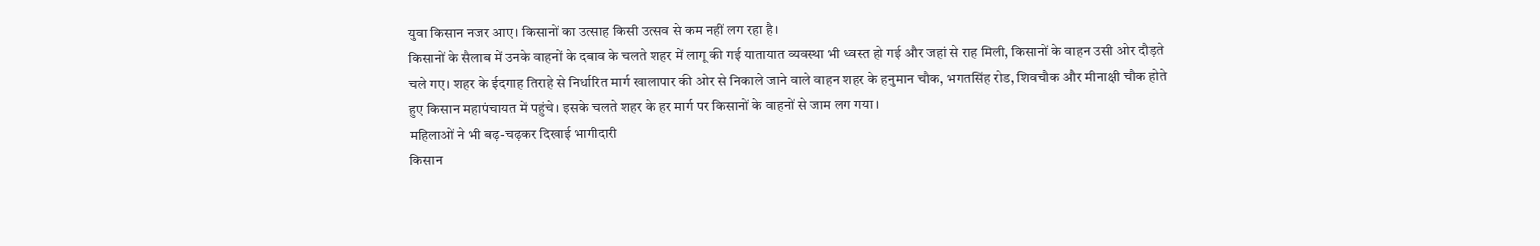युवा किसान नजर आए। किसानों का उत्साह किसी उत्सव से कम नहीं लग रहा है।
किसानों के सैलाब में उनके वाहनों के दबाव के चलते शहर में लागू की गई यातायात व्यवस्था भी ध्वस्त हो गई और जहां से राह मिली, किसानों के वाहन उसी ओर दौड़ते चले गए। शहर के ईदगाह तिराहे से निर्धारित मार्ग खालापार की ओर से निकाले जाने वाले वाहन शहर के हनुमान चौक, भगतसिंह रोड, शिवचौक और मीनाक्षी चौक होते हुए किसान महापंचायत में पहुंचे। इसके चलते शहर के हर मार्ग पर किसानों के वाहनों से जाम लग गया।
महिलाओं ने भी बढ़-चढ़कर दिखाई भागीदारी
किसान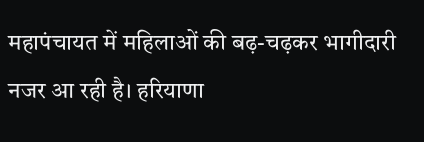महापंचायत में महिलाओं की बढ़-चढ़कर भागीदारी नजर आ रही है। हरियाणा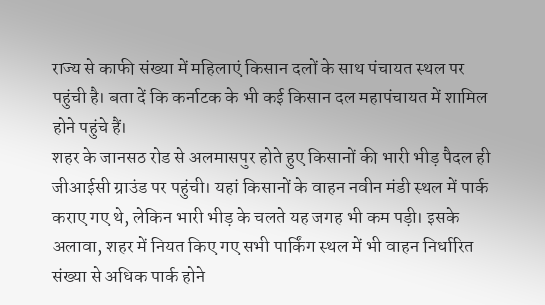राज्य से काफी संख्या में महिलाएं किसान दलों के साथ पंचायत स्थल पर पहुंची है। बता दें कि कर्नाटक के भी कई किसान दल महापंचायत में शामिल होने पहुंचे हैं।
शहर के जानसठ रोड से अलमासपुर होते हुए किसानों की भारी भीड़ पैदल ही जीआईसी ग्राउंड पर पहुंची। यहां किसानों के वाहन नवीन मंडी स्थल में पार्क कराए गए थे, लेकिन भारी भीड़ के चलते यह जगह भी कम पड़ी। इसके अलावा, शहर में नियत किए गए सभी पार्किंग स्थल में भी वाहन निर्धारित संख्या से अधिक पार्क होने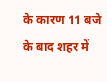के कारण 11 बजे के बाद शहर में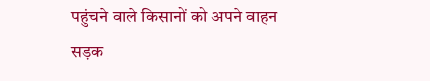पहुंचने वाले किसानों को अपने वाहन सड़क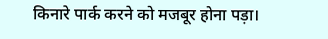किनारे पार्क करने को मजबूर होना पड़ा।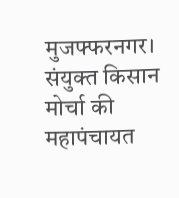मुजफ्फरनगर। संयुक्त किसान मोर्चा की महापंचायत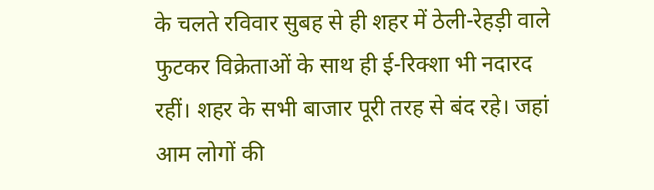के चलते रविवार सुबह से ही शहर में ठेली-रेहड़ी वाले फुटकर विक्रेताओं के साथ ही ई-रिक्शा भी नदारद रहीं। शहर के सभी बाजार पूरी तरह से बंद रहे। जहां आम लोगों की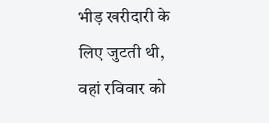भीड़ खरीदारी के लिए जुटती थी, वहां रविवार को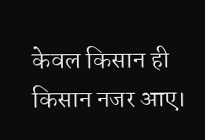केवल किसान ही किसान नजर आए।